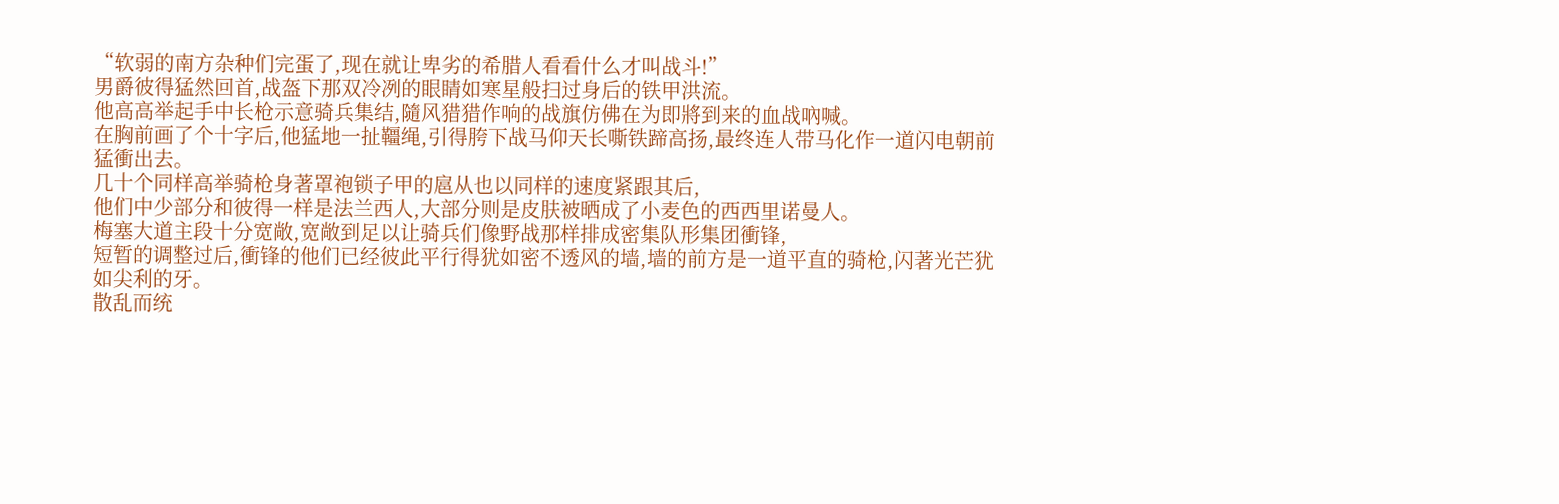“软弱的南方杂种们完蛋了,现在就让卑劣的希腊人看看什么才叫战斗!”
男爵彼得猛然回首,战盔下那双冷冽的眼睛如寒星般扫过身后的铁甲洪流。
他高高举起手中长枪示意骑兵集结,隨风猎猎作响的战旗仿佛在为即將到来的血战吶喊。
在胸前画了个十字后,他猛地一扯韁绳,引得胯下战马仰天长嘶铁蹄高扬,最终连人带马化作一道闪电朝前猛衝出去。
几十个同样高举骑枪身著罩袍锁子甲的扈从也以同样的速度紧跟其后,
他们中少部分和彼得一样是法兰西人,大部分则是皮肤被晒成了小麦色的西西里诺曼人。
梅塞大道主段十分宽敞,宽敞到足以让骑兵们像野战那样排成密集队形集团衝锋,
短暂的调整过后,衝锋的他们已经彼此平行得犹如密不透风的墙,墙的前方是一道平直的骑枪,闪著光芒犹如尖利的牙。
散乱而统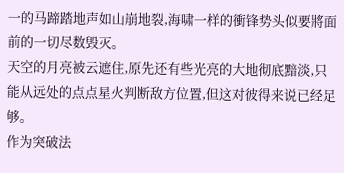一的马蹄踏地声如山崩地裂,海啸一样的衝锋势头似要將面前的一切尽数毁灭。
天空的月亮被云遮住,原先还有些光亮的大地彻底黯淡,只能从远处的点点星火判断敌方位置,但这对彼得来说已经足够。
作为突破法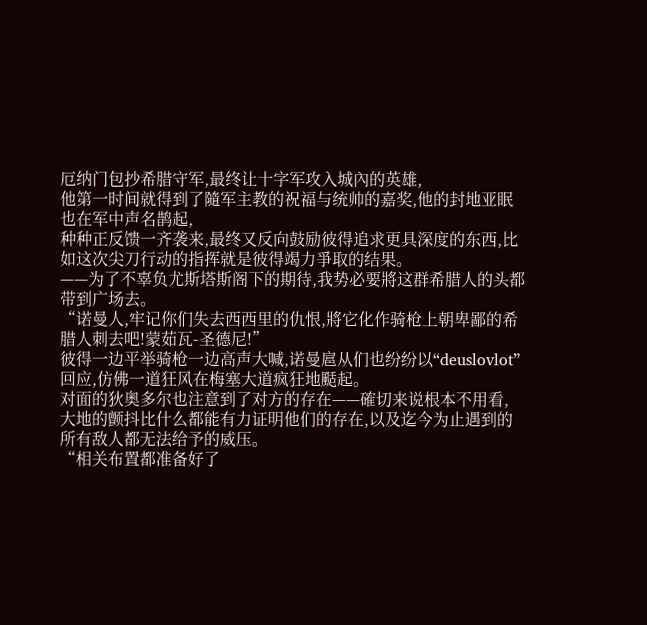厄纳门包抄希腊守军,最终让十字军攻入城內的英雄,
他第一时间就得到了隨军主教的祝福与统帅的嘉奖,他的封地亚眠也在军中声名鹊起,
种种正反馈一齐袭来,最终又反向鼓励彼得追求更具深度的东西,比如这次尖刀行动的指挥就是彼得竭力爭取的结果。
——为了不辜负尤斯塔斯阁下的期待,我势必要將这群希腊人的头都带到广场去。
“诺曼人,牢记你们失去西西里的仇恨,將它化作骑枪上朝卑鄙的希腊人刺去吧!蒙茹瓦-圣德尼!”
彼得一边平举骑枪一边高声大喊,诺曼扈从们也纷纷以“deuslovlot”回应,仿佛一道狂风在梅塞大道疯狂地颳起。
对面的狄奥多尔也注意到了对方的存在——確切来说根本不用看,
大地的颤抖比什么都能有力证明他们的存在,以及迄今为止遇到的所有敌人都无法给予的威压。
“相关布置都准备好了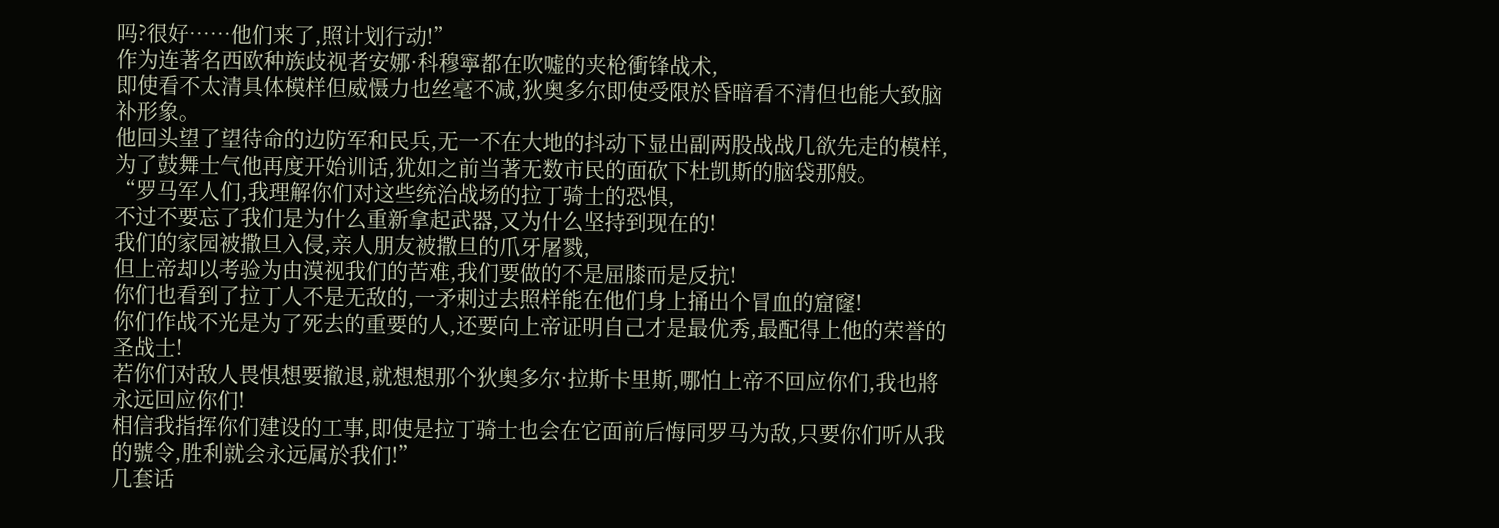吗?很好……他们来了,照计划行动!”
作为连著名西欧种族歧视者安娜·科穆寧都在吹嘘的夹枪衝锋战术,
即使看不太清具体模样但威慑力也丝毫不减,狄奥多尔即使受限於昏暗看不清但也能大致脑补形象。
他回头望了望待命的边防军和民兵,无一不在大地的抖动下显出副两股战战几欲先走的模样,
为了鼓舞士气他再度开始训话,犹如之前当著无数市民的面砍下杜凯斯的脑袋那般。
“罗马军人们,我理解你们对这些统治战场的拉丁骑士的恐惧,
不过不要忘了我们是为什么重新拿起武器,又为什么坚持到现在的!
我们的家园被撒旦入侵,亲人朋友被撒旦的爪牙屠戮,
但上帝却以考验为由漠视我们的苦难,我们要做的不是屈膝而是反抗!
你们也看到了拉丁人不是无敌的,一矛刺过去照样能在他们身上捅出个冒血的窟窿!
你们作战不光是为了死去的重要的人,还要向上帝证明自己才是最优秀,最配得上他的荣誉的圣战士!
若你们对敌人畏惧想要撤退,就想想那个狄奥多尔·拉斯卡里斯,哪怕上帝不回应你们,我也將永远回应你们!
相信我指挥你们建设的工事,即使是拉丁骑士也会在它面前后悔同罗马为敌,只要你们听从我的號令,胜利就会永远属於我们!”
几套话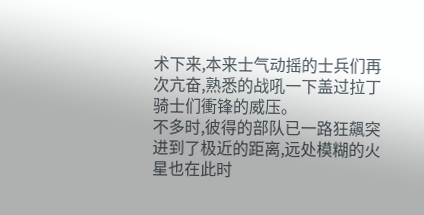术下来,本来士气动摇的士兵们再次亢奋,熟悉的战吼一下盖过拉丁骑士们衝锋的威压。
不多时,彼得的部队已一路狂飆突进到了极近的距离,远处模糊的火星也在此时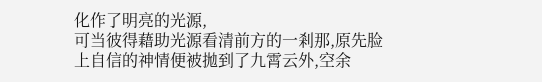化作了明亮的光源,
可当彼得藉助光源看清前方的一剎那,原先脸上自信的神情便被拋到了九霄云外,空余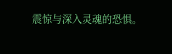震惊与深入灵魂的恐惧。